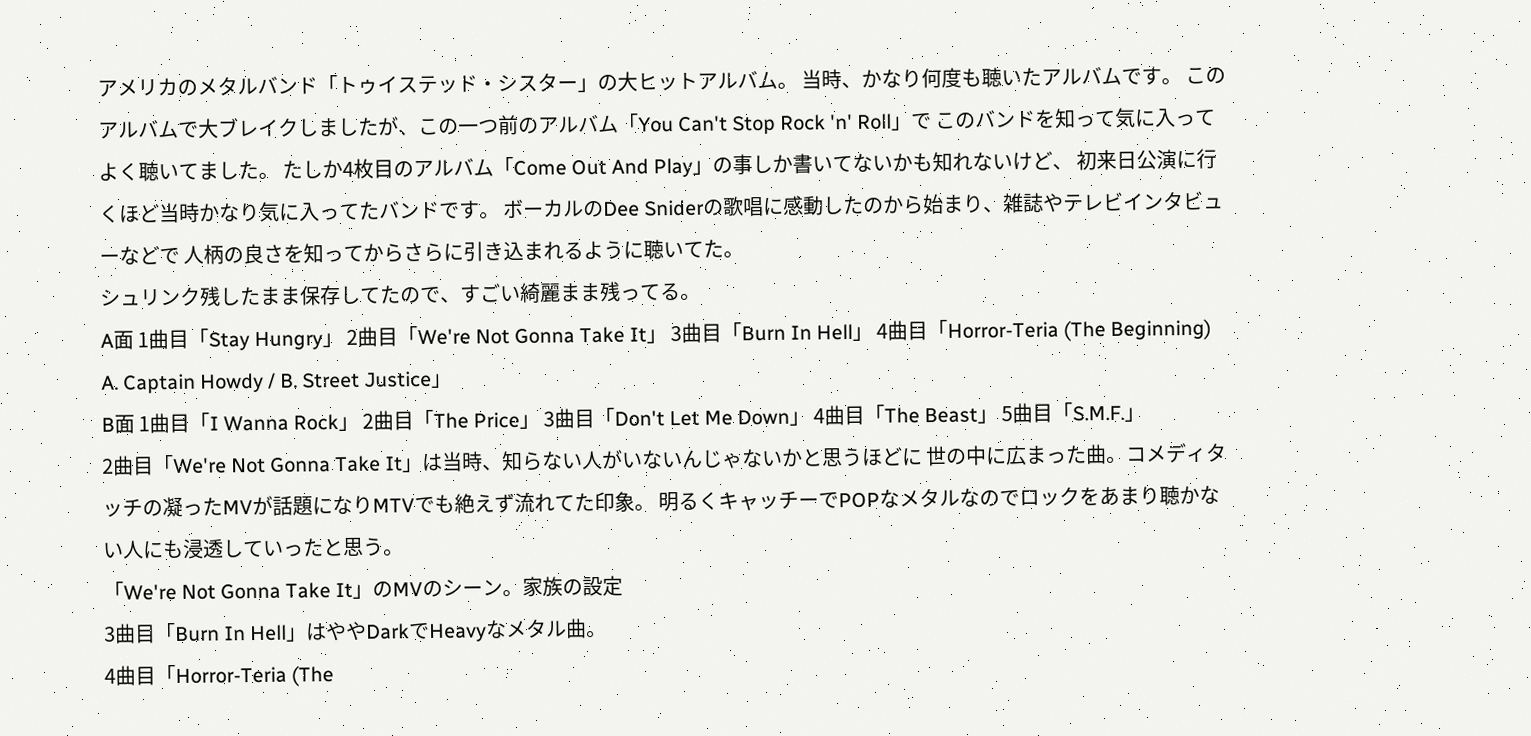アメリカのメタルバンド「トゥイステッド・シスター」の大ヒットアルバム。 当時、かなり何度も聴いたアルバムです。 このアルバムで大ブレイクしましたが、この一つ前のアルバム「You Can't Stop Rock 'n' Roll」で このバンドを知って気に入ってよく聴いてました。 たしか4枚目のアルバム「Come Out And Play」の事しか書いてないかも知れないけど、 初来日公演に行くほど当時かなり気に入ってたバンドです。 ボーカルのDee Sniderの歌唱に感動したのから始まり、雑誌やテレビインタビューなどで 人柄の良さを知ってからさらに引き込まれるように聴いてた。
シュリンク残したまま保存してたので、すごい綺麗まま残ってる。
A面 1曲目「Stay Hungry」 2曲目「We're Not Gonna Take It」 3曲目「Burn In Hell」 4曲目「Horror-Teria (The Beginning) A. Captain Howdy / B. Street Justice」
B面 1曲目「I Wanna Rock」 2曲目「The Price」 3曲目「Don't Let Me Down」 4曲目「The Beast」 5曲目「S.M.F.」
2曲目「We're Not Gonna Take It」は当時、知らない人がいないんじゃないかと思うほどに 世の中に広まった曲。コメディタッチの凝ったMVが話題になりMTVでも絶えず流れてた印象。 明るくキャッチーでPOPなメタルなのでロックをあまり聴かない人にも浸透していったと思う。
「We're Not Gonna Take It」のMVのシーン。家族の設定
3曲目「Burn In Hell」はややDarkでHeavyなメタル曲。
4曲目「Horror-Teria (The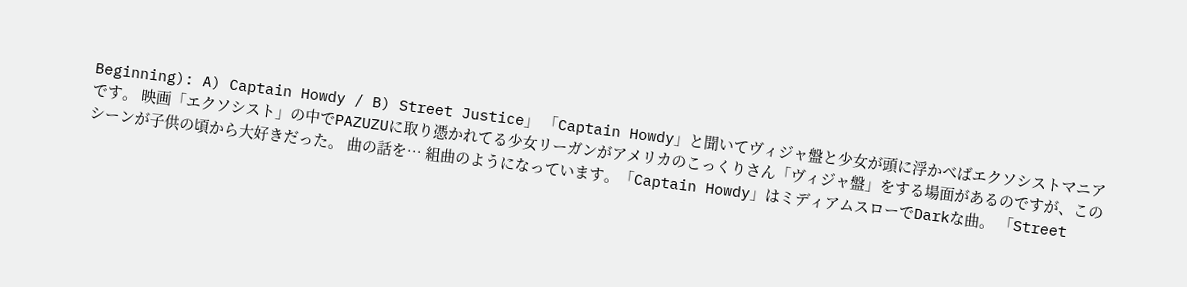Beginning): A) Captain Howdy / B) Street Justice」 「Captain Howdy」と聞いてヴィジャ盤と少女が頭に浮かべばエクソシストマニアです。 映画「エクソシスト」の中でPAZUZUに取り憑かれてる少女リーガンがアメリカのこっくりさん「ヴィジャ盤」をする場面があるのですが、このシーンが子供の頃から大好きだった。 曲の話を… 組曲のようになっています。「Captain Howdy」はミディアムスローでDarkな曲。 「Street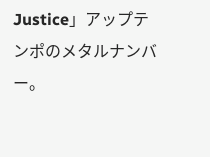Justice」アップテンポのメタルナンバー。